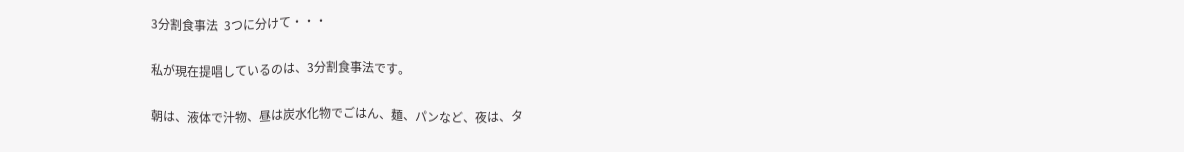3分割食事法  3つに分けて・・・

私が現在提唱しているのは、3分割食事法です。

朝は、液体で汁物、昼は炭水化物でごはん、麺、パンなど、夜は、タ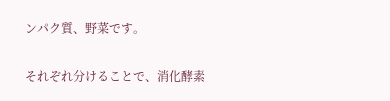ンパク質、野菜です。

それぞれ分けることで、消化酵素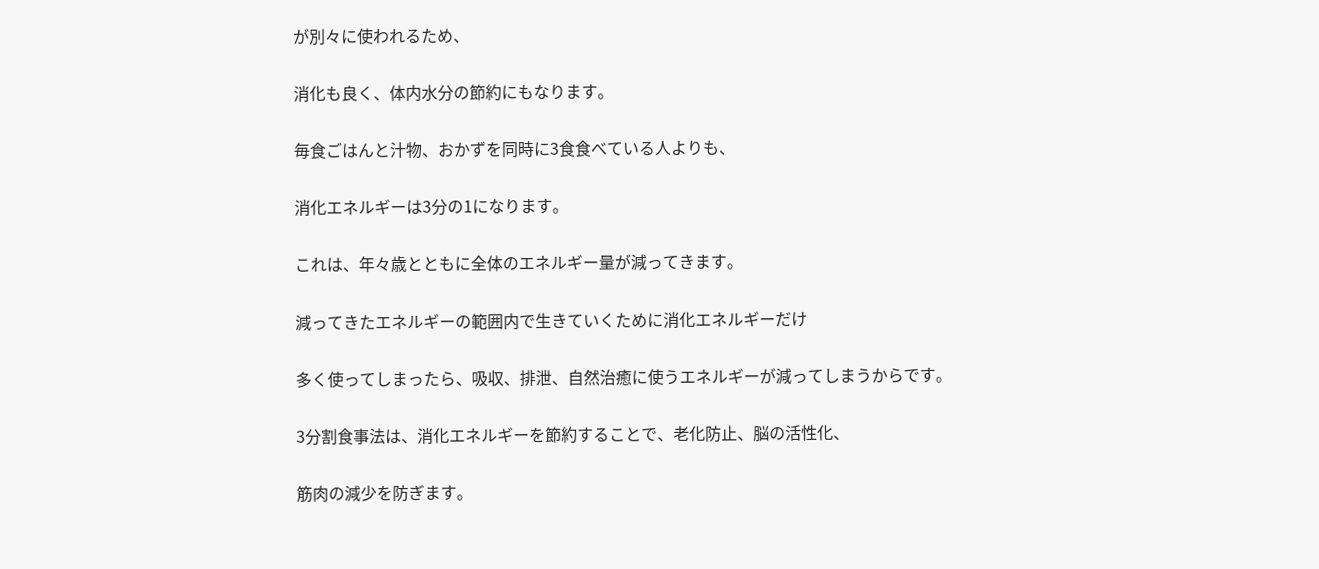が別々に使われるため、

消化も良く、体内水分の節約にもなります。

毎食ごはんと汁物、おかずを同時に3食食べている人よりも、

消化エネルギーは3分の1になります。

これは、年々歳とともに全体のエネルギー量が減ってきます。

減ってきたエネルギーの範囲内で生きていくために消化エネルギーだけ

多く使ってしまったら、吸収、排泄、自然治癒に使うエネルギーが減ってしまうからです。

3分割食事法は、消化エネルギーを節約することで、老化防止、脳の活性化、

筋肉の減少を防ぎます。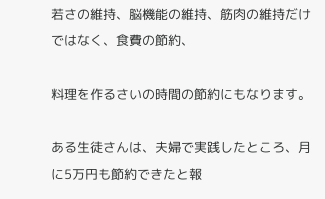若さの維持、脳機能の維持、筋肉の維持だけではなく、食費の節約、

料理を作るさいの時間の節約にもなります。

ある生徒さんは、夫婦で実践したところ、月に5万円も節約できたと報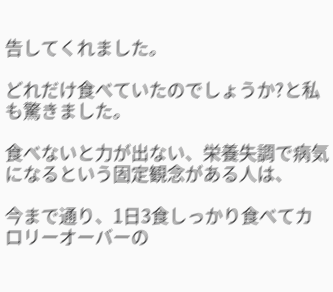告してくれました。

どれだけ食べていたのでしょうか?と私も驚きました。

食べないと力が出ない、栄養失調で病気になるという固定観念がある人は、

今まで通り、1日3食しっかり食べてカロリーオーバーの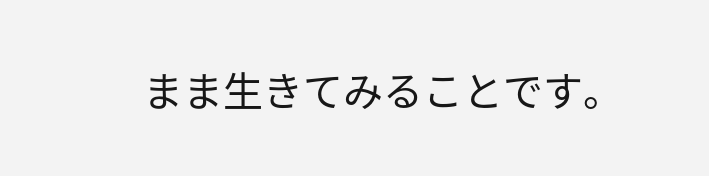まま生きてみることです。